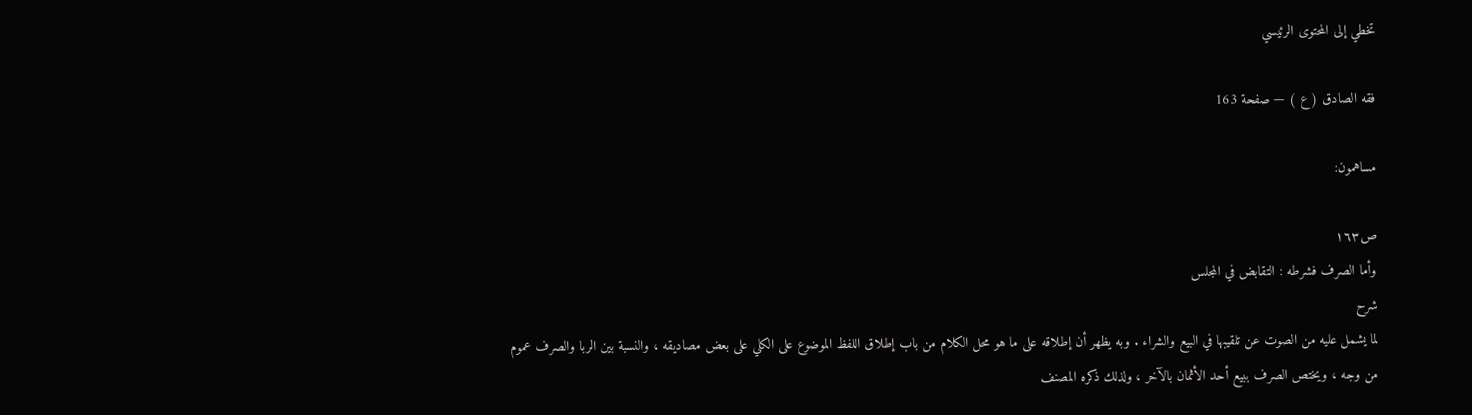تخطي إلى المحتوى الرئيسي

فقه الصادق ( ع ) — صفحة 163

مساهمون:

ص١٦٣
وأما الصرف فشرطه : التقابض في المجلس
شرح
لما يشمل عليه من الصوت عن تلقيبها في البيع والشراء . وبه يظهر أن إطلاقه على ما هو محل الكلام من باب إطلاق اللفظ الموضوع على الكلي على بعض مصاديقه ، والنسبة بين الربا والصرف عموم من وجه ، ويختص الصرف ببيع أحد الأثمان بالآخر ، ولذلك ذكره المصنف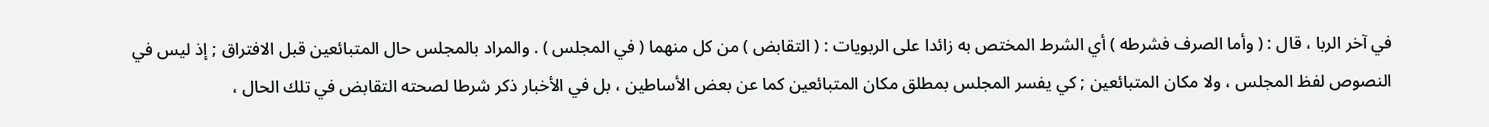في آخر الربا ، قال : ( وأما الصرف فشرطه ) أي الشرط المختص به زائدا على الربويات : ( التقابض ) من كل منهما ( في المجلس ) . والمراد بالمجلس حال المتبائعين قبل الافتراق ; إذ ليس في النصوص لفظ المجلس ، ولا مكان المتبائعين ; كي يفسر المجلس بمطلق مكان المتبائعين كما عن بعض الأساطين ، بل في الأخبار ذكر شرطا لصحته التقابض في تلك الحال ،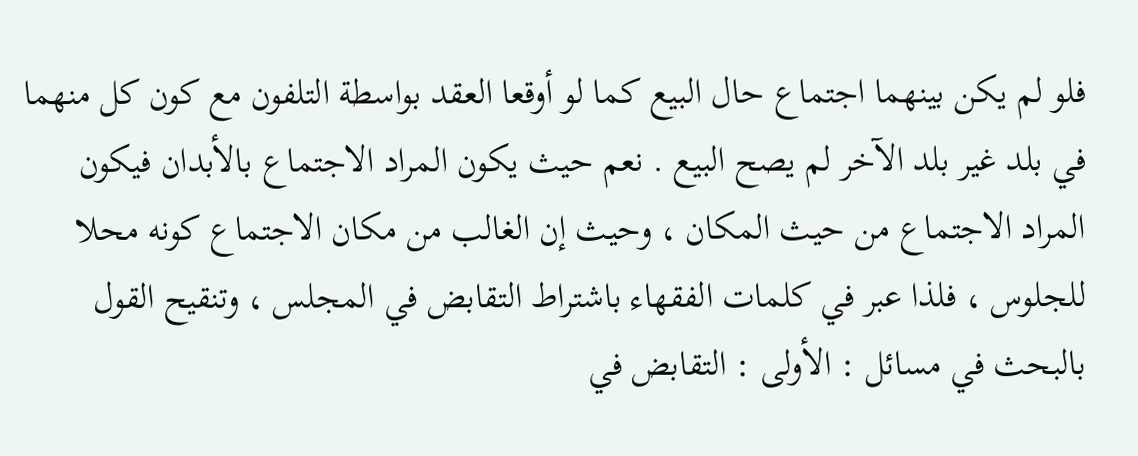فلو لم يكن بينهما اجتماع حال البيع كما لو أوقعا العقد بواسطة التلفون مع كون كل منهما في بلد غير بلد الآخر لم يصح البيع . نعم حيث يكون المراد الاجتماع بالأبدان فيكون المراد الاجتماع من حيث المكان ، وحيث إن الغالب من مكان الاجتماع كونه محلا للجلوس ، فلذا عبر في كلمات الفقهاء باشتراط التقابض في المجلس ، وتنقيح القول بالبحث في مسائل : الأولى : التقابض في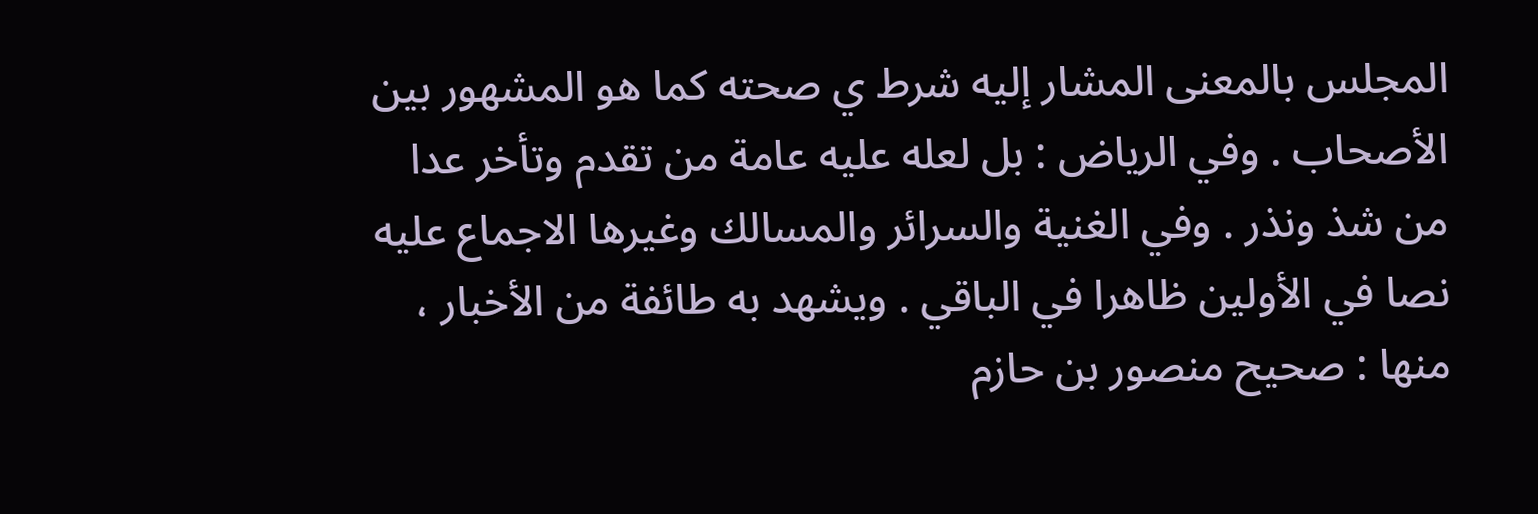المجلس بالمعنى المشار إليه شرط ي صحته كما هو المشهور بين الأصحاب . وفي الرياض : بل لعله عليه عامة من تقدم وتأخر عدا من شذ ونذر . وفي الغنية والسرائر والمسالك وغيرها الاجماع عليه نصا في الأولين ظاهرا في الباقي . ويشهد به طائفة من الأخبار ، منها : صحيح منصور بن حازم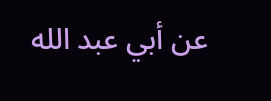عن أبي عبد الله